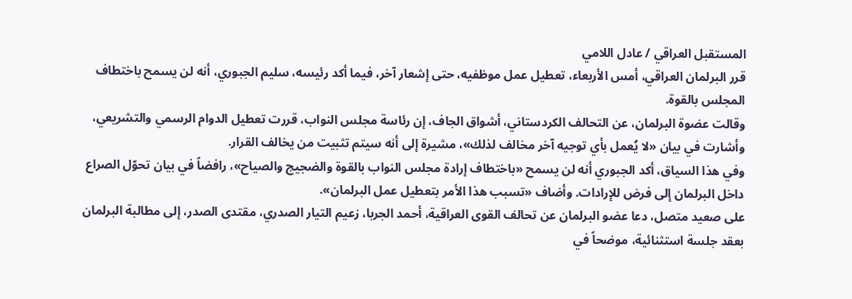المستقبل العراقي / عادل اللامي
قرر البرلمان العراقي، أمس الأربعاء، تعطيل عمل موظفيه، حتى إشعار آخر، فيما أكد رئيسه، سليم الجبوري، أنه لن يسمح باختطاف المجلس بالقوة.
وقالت عضوة البرلمان، عن التحالف الكردستاني، أشواق الجاف، إن رئاسة مجلس النواب، قررت تعطيل الدوام الرسمي والتشريعي، وأشارت في بيان «لا يُعمل بأي توجيه آخر مخالف لذلك»، مشيرة إلى أنه سيتم تثبيت من يخالف القرار.
وفي هذا السياق، أكد الجبوري أنه لن يسمح «باختطاف إرادة مجلس النواب بالقوة والضجيج والصياح»، رافضاً في بيان تحوّل الصراع داخل البرلمان إلى فرض للإرادات. وأضاف «تسبب هذا الأمر بتعطيل عمل البرلمان».
على صعيد متصل، دعا عضو البرلمان عن تحالف القوى العراقية، أحمد الجربا، زعيم التيار الصدري، مقتدى الصدر، إلى مطالبة البرلمان بعقد جلسة استثنائية، موضحاً في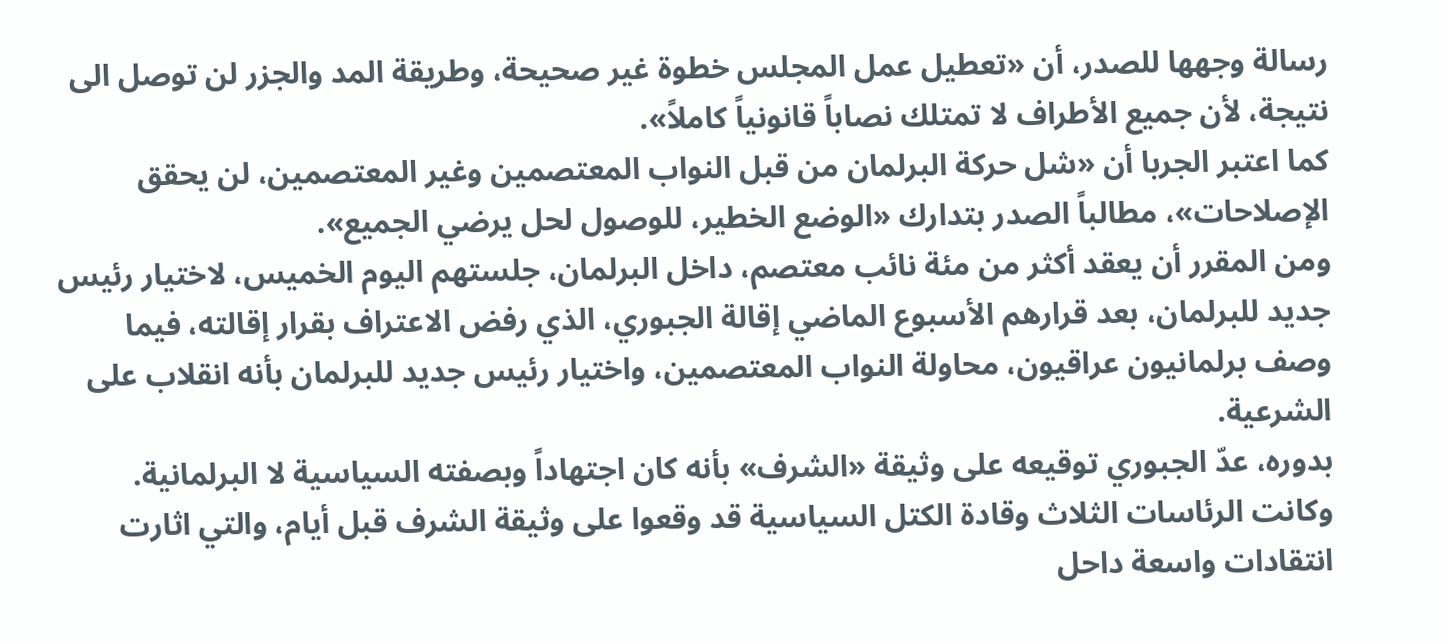رسالة وجهها للصدر، أن «تعطيل عمل المجلس خطوة غير صحيحة، وطريقة المد والجزر لن توصل الى نتيجة، لأن جميع الأطراف لا تمتلك نصاباً قانونياً كاملاً».
كما اعتبر الجربا أن «شل حركة البرلمان من قبل النواب المعتصمين وغير المعتصمين، لن يحقق الإصلاحات»، مطالباً الصدر بتدارك «الوضع الخطير، للوصول لحل يرضي الجميع».
ومن المقرر أن يعقد أكثر من مئة نائب معتصم، داخل البرلمان، جلستهم اليوم الخميس، لاختيار رئيس جديد للبرلمان، بعد قرارهم الأسبوع الماضي إقالة الجبوري، الذي رفض الاعتراف بقرار إقالته، فيما وصف برلمانيون عراقيون، محاولة النواب المعتصمين، واختيار رئيس جديد للبرلمان بأنه انقلاب على الشرعية.
بدوره، عدّ الجبوري توقيعه على وثيقة «الشرف» بأنه كان اجتهاداً وبصفته السياسية لا البرلمانية.
وكانت الرئاسات الثلاث وقادة الكتل السياسية قد وقعوا على وثيقة الشرف قبل أيام، والتي اثارت انتقادات واسعة داحل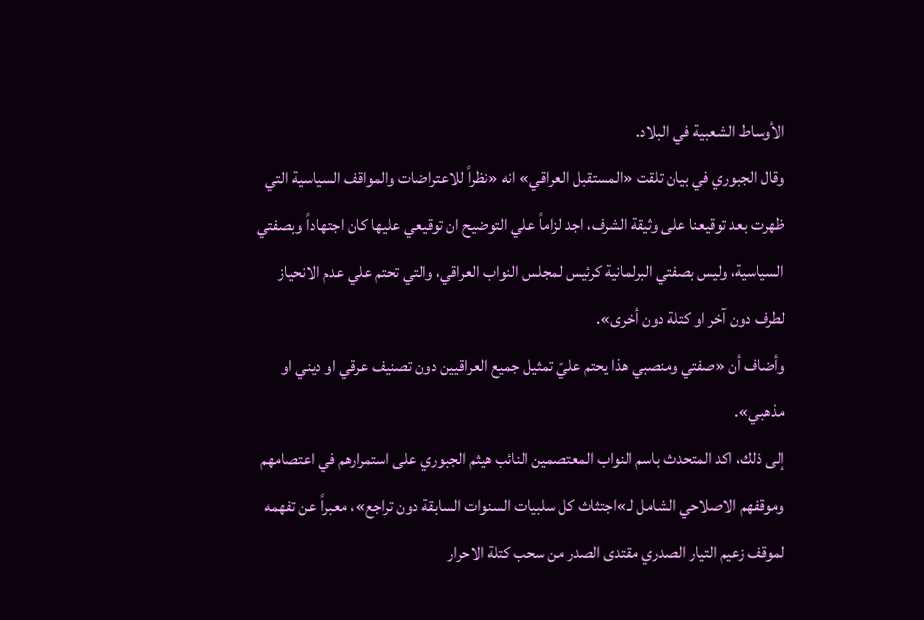الأوساط الشعبية في البلاد.
وقال الجبوري في بيان تلقت «المستقبل العراقي» انه «نظراً للاعتراضات والمواقف السياسية التي ظهرت بعد توقيعنا على وثيقة الشرف، اجد لزاماً علي التوضيح ان توقيعي عليها كان اجتهاداً وبصفتي السياسية، وليس بصفتي البرلمانية كرئيس لمجلس النواب العراقي، والتي تحتم علي عدم الانحياز لطرف دون آخر او كتلة دون أخرى».
وأضاف أن «صفتي ومنصبي هذا يحتم عليّ تمثيل جميع العراقيين دون تصنيف عرقي او ديني او مذهبي».
إلى ذلك، اكد المتحدث باسم النواب المعتصمين النائب هيثم الجبوري على استمرارهم في اعتصامهم وموقفهم الاصلاحي الشامل لـ»اجتثاث كل سلبيات السنوات السابقة دون تراجع»، معبراً عن تفهمه لموقف زعيم التيار الصدري مقتدى الصدر من سحب كتلة الاحرار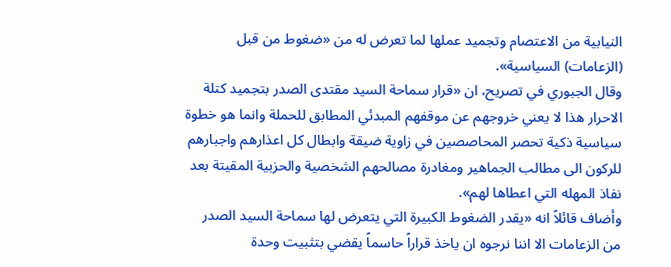النيابية من الاعتصام وتجميد عملها لما تعرض له من «ضغوط من قبل (الزعامات) السياسية».
وقال الجبوري في تصريح، ان «قرار سماحة السيد مقتدى الصدر بتجميد كتلة الاحرار هذا لا يعني خروجهم عن موقفهم المبدئي المطابق للحملة وانما هو خطوة سياسية ذكية تحصر المحاصصين في زاوية ضيقة وابطال كل اعذارهم واجبارهم للركون الى مطالب الجماهير ومغادرة مصالحهم الشخصية والحزبية المقيتة بعد نفاذ المهله التي اعطاها لهم».
وأضاف قائلاً انه «يقدر الضغوط الكبيرة التي يتعرض لها سماحة السيد الصدر من الزعامات الا اننا نرجوه ان ياخذ قراراً حاسماً يقضي بتثبيت وحدة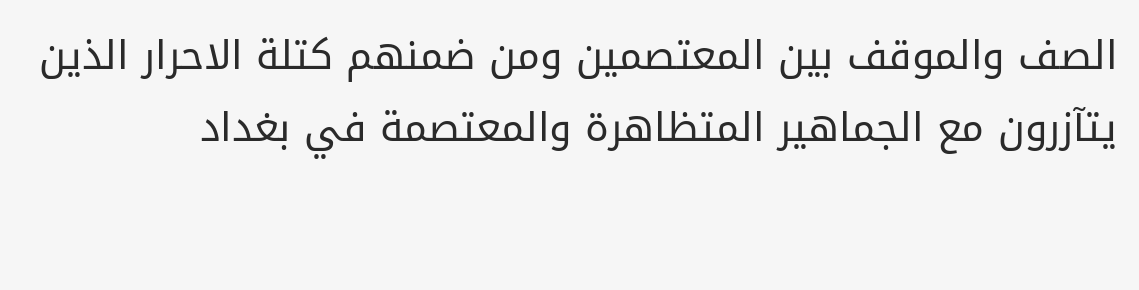الصف والموقف بين المعتصمين ومن ضمنهم كتلة الاحرار الذين يتآزرون مع الجماهير المتظاهرة والمعتصمة في بغداد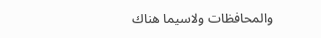والمحافظات ولاسيما هناك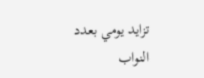تزايد يومي بعدد النواب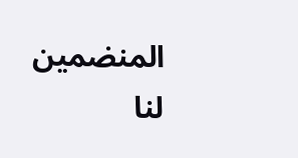المنضمين لنا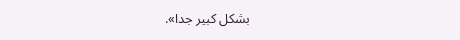بشكل كبير جدا».